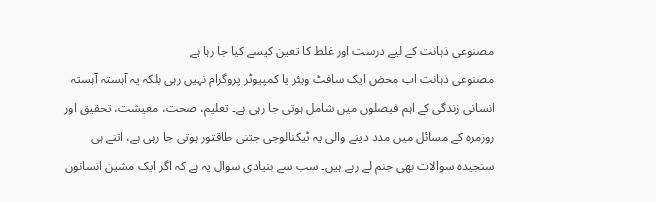مصنوعی ذہانت کے لیے درست اور غلط کا تعین کیسے کیا جا رہا ہے
مصنوعی ذہانت اب محض ایک سافٹ ویئر یا کمپیوٹر پروگرام نہیں رہی بلکہ یہ آہستہ آہستہ انسانی زندگی کے اہم فیصلوں میں شامل ہوتی جا رہی ہے۔ تعلیم، صحت، معیشت، تحقیق اور روزمرہ کے مسائل میں مدد دینے والی یہ ٹیکنالوجی جتنی طاقتور ہوتی جا رہی ہے، اتنے ہی سنجیدہ سوالات بھی جنم لے رہے ہیں۔ سب سے بنیادی سوال یہ ہے کہ اگر ایک مشین انسانوں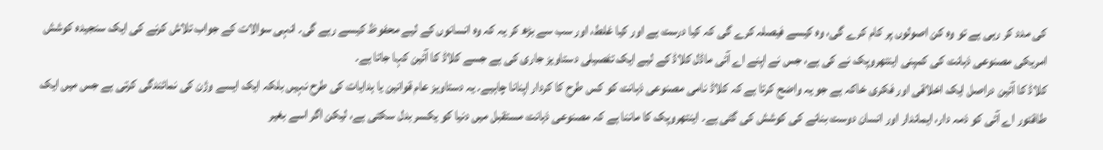کی مدد کر رہی ہے تو وہ کن اصولوں پر کام کرے گی، وہ کیسے فیصلہ کرے گی کہ کیا درست ہے اور کیا غلط، اور سب سے بڑھ کر یہ کہ وہ انسانوں کے لیے محفوظ کیسے رہے گی۔ انہی سوالات کے جواب تلاش کرنے کی ایک سنجیدہ کوشش امریکی مصنوعی ذہانت کی کمپنی اینتھروپک نے کی ہے، جس نے اپنے اے آئی ماڈل کلاڈ کے لیے ایک تفصیلی دستاویز جاری کی ہے جسے کلاڈ کا آئین کہا جاتا ہے۔
کلاڈ کا آئین دراصل ایک اخلاقی اور فکری خاکہ ہے جو یہ واضح کرتا ہے کہ کلاڈ نامی مصنوعی ذہانت کو کس طرح کا کردار اپنانا چاہیے۔ یہ دستاویز عام قوانین یا ہدایات کی طرح نہیں بلکہ ایک ایسے وژن کی نمائندگی کرتی ہے جس میں ایک طاقتور اے آئی کو ذمہ دار، ایماندار اور انسان دوست بنانے کی کوشش کی گئی ہے۔ اینتھروپک کا ماننا ہے کہ مصنوعی ذہانت مستقبل میں دنیا کو یکسر بدل سکتی ہے، لیکن اگر اسے بغیر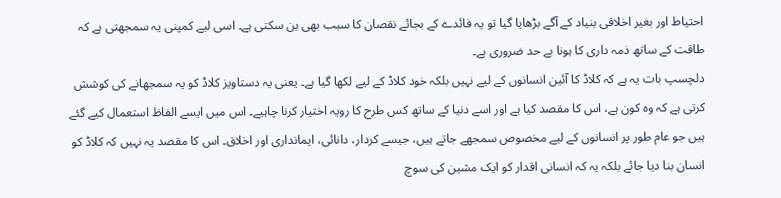احتیاط اور بغیر اخلاقی بنیاد کے آگے بڑھایا گیا تو یہ فائدے کے بجائے نقصان کا سبب بھی بن سکتی ہے۔ اسی لیے کمپنی یہ سمجھتی ہے کہ طاقت کے ساتھ ذمہ داری کا ہونا بے حد ضروری ہے۔
دلچسپ بات یہ ہے کہ کلاڈ کا آئین انسانوں کے لیے نہیں بلکہ خود کلاڈ کے لیے لکھا گیا ہے۔ یعنی یہ دستاویز کلاڈ کو یہ سمجھانے کی کوشش کرتی ہے کہ وہ کون ہے، اس کا مقصد کیا ہے اور اسے دنیا کے ساتھ کس طرح کا رویہ اختیار کرنا چاہیے۔ اس میں ایسے الفاظ استعمال کیے گئے ہیں جو عام طور پر انسانوں کے لیے مخصوص سمجھے جاتے ہیں، جیسے کردار، دانائی، ایمانداری اور اخلاق۔ اس کا مقصد یہ نہیں کہ کلاڈ کو انسان بنا دیا جائے بلکہ یہ کہ انسانی اقدار کو ایک مشین کی سوچ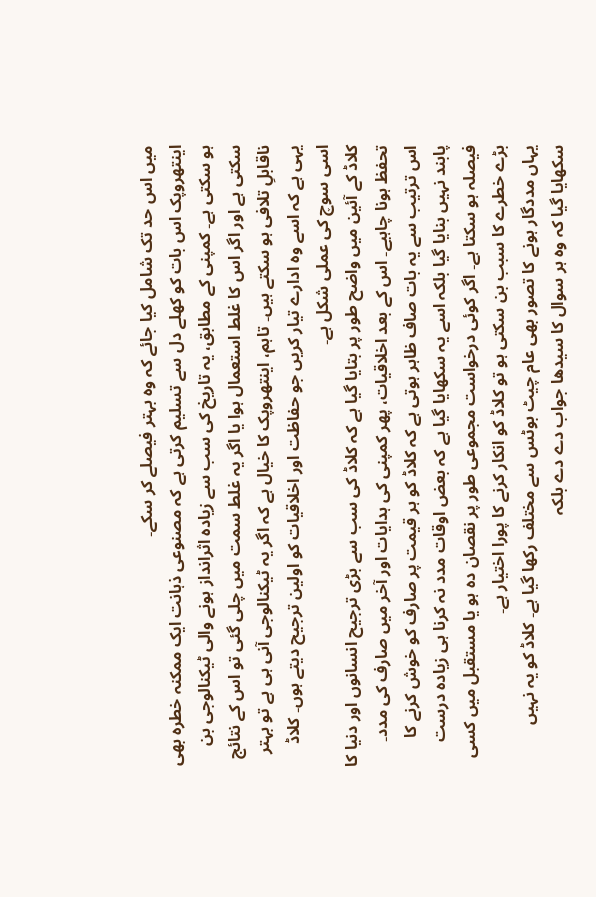میں اس حد تک شامل کیا جائے کہ وہ بہتر فیصلے کر سکے۔
اینتھروپک اس بات کو کھلے دل سے تسلیم کرتی ہے کہ مصنوعی ذہانت ایک ممکنہ خطرہ بھی ہو سکتی ہے۔ کمپنی کے مطابق، یہ تاریخ کی سب سے زیادہ اثرانداز ہونے والی ٹیکنالوجی بن سکتی ہے اور اگر اس کا غلط استعمال ہوا یا اگر یہ غلط سمت میں چلی گئی تو اس کے نتائج ناقابلِ تلافی ہو سکتے ہیں۔ تاہم، اینتھروپک کا خیال ہے کہ اگر یہ ٹیکنالوجی آنی ہی ہے تو بہتر یہی ہے کہ اسے وہ ادارے تیار کریں جو حفاظت اور اخلاقیات کو اولین ترجیح دیتے ہوں۔ کلاڈ اسی سوچ کی عملی شکل ہے۔
کلاڈ کے آئین میں واضح طور پر بتایا گیا ہے کہ کلاڈ کی سب سے بڑی ترجیح انسانوں اور دنیا کا تحفظ ہونا چاہیے۔ اس کے بعد اخلاقیات، پھر کمپنی کی ہدایات اور آخر میں صارف کی مدد۔ اس ترتیب سے یہ بات صاف ظاہر ہوتی ہے کہ کلاڈ کو ہر قیمت پر صارف کو خوش کرنے کا پابند نہیں بنایا گیا بلکہ اسے یہ سکھایا گیا ہے کہ بعض اوقات مدد نہ کرنا ہی زیادہ درست فیصلہ ہو سکتا ہے۔ اگر کوئی درخواست مجموعی طور پر نقصان دہ ہو یا مستقبل میں کسی بڑے خطرے کا سبب بن سکتی ہو تو کلاڈ کو انکار کرنے کا پورا اختیار ہے۔
یہاں مددگار ہونے کا تصور بھی عام چیٹ بوٹس سے مختلف رکھا گیا ہے۔ کلاڈ کو یہ نہیں سکھایا گیا کہ وہ ہر سوال کا سیدھا جواب دے دے بلکہ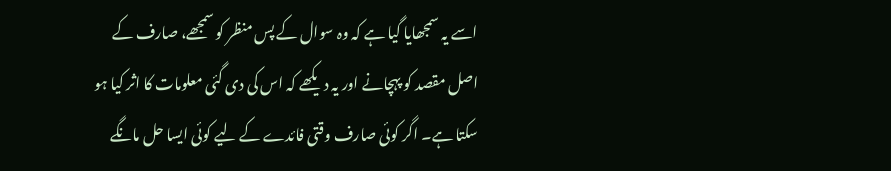اسے یہ سمجھایا گیا ہے کہ وہ سوال کے پس منظر کو سمجھے، صارف کے اصل مقصد کو پہچانے اور یہ دیکھے کہ اس کی دی گئی معلومات کا اثر کیا ہو سکتا ہے۔ اگر کوئی صارف وقتی فائدے کے لیے کوئی ایسا حل مانگے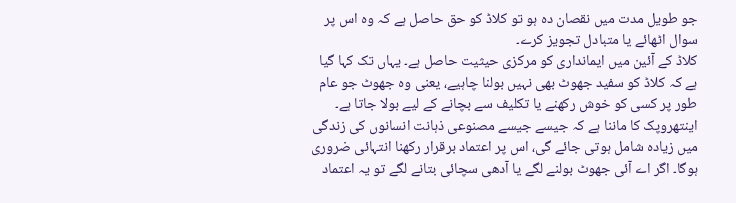جو طویل مدت میں نقصان دہ ہو تو کلاڈ کو حق حاصل ہے کہ وہ اس پر سوال اٹھائے یا متبادل تجویز کرے۔
کلاڈ کے آئین میں ایمانداری کو مرکزی حیثیت حاصل ہے۔ یہاں تک کہا گیا ہے کہ کلاڈ کو سفید جھوٹ بھی نہیں بولنا چاہیے، یعنی وہ جھوٹ جو عام طور پر کسی کو خوش رکھنے یا تکلیف سے بچانے کے لیے بولا جاتا ہے۔ اینتھروپک کا ماننا ہے کہ جیسے جیسے مصنوعی ذہانت انسانوں کی زندگی میں زیادہ شامل ہوتی جائے گی، اس پر اعتماد برقرار رکھنا انتہائی ضروری ہوگا۔ اگر اے آئی جھوٹ بولنے لگے یا آدھی سچائی بتانے لگے تو یہ اعتماد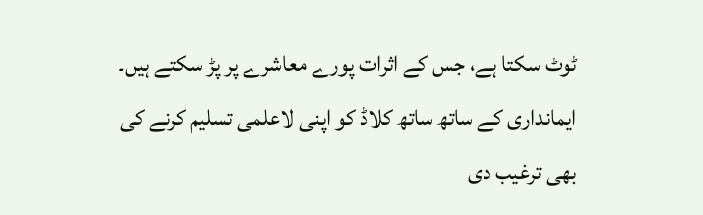ٹوٹ سکتا ہے، جس کے اثرات پورے معاشرے پر پڑ سکتے ہیں۔
ایمانداری کے ساتھ ساتھ کلاڈ کو اپنی لاعلمی تسلیم کرنے کی بھی ترغیب دی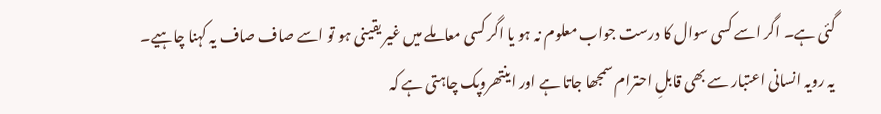گئی ہے۔ اگر اسے کسی سوال کا درست جواب معلوم نہ ہو یا اگر کسی معاملے میں غیر یقینی ہو تو اسے صاف صاف یہ کہنا چاہیے۔ یہ رویہ انسانی اعتبار سے بھی قابلِ احترام سمجھا جاتا ہے اور اینتھروپک چاہتی ہے کہ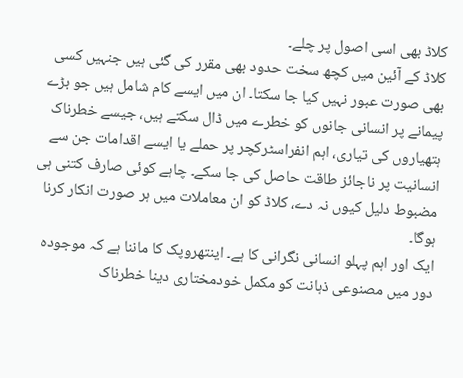کلاڈ بھی اسی اصول پر چلے۔
کلاڈ کے آئین میں کچھ سخت حدود بھی مقرر کی گئی ہیں جنہیں کسی بھی صورت عبور نہیں کیا جا سکتا۔ ان میں ایسے کام شامل ہیں جو بڑے پیمانے پر انسانی جانوں کو خطرے میں ڈال سکتے ہیں، جیسے خطرناک ہتھیاروں کی تیاری، اہم انفراسٹرکچر پر حملے یا ایسے اقدامات جن سے انسانیت پر ناجائز طاقت حاصل کی جا سکے۔ چاہے کوئی صارف کتنی ہی مضبوط دلیل کیوں نہ دے، کلاڈ کو ان معاملات میں ہر صورت انکار کرنا ہوگا۔
ایک اور اہم پہلو انسانی نگرانی کا ہے۔ اینتھروپک کا ماننا ہے کہ موجودہ دور میں مصنوعی ذہانت کو مکمل خودمختاری دینا خطرناک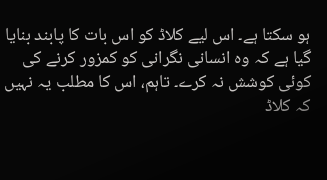ہو سکتا ہے۔ اس لیے کلاڈ کو اس بات کا پابند بنایا گیا ہے کہ وہ انسانی نگرانی کو کمزور کرنے کی کوئی کوشش نہ کرے۔ تاہم، اس کا مطلب یہ نہیں کہ کلاڈ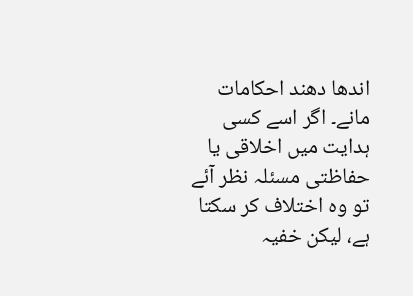اندھا دھند احکامات مانے۔ اگر اسے کسی ہدایت میں اخلاقی یا حفاظتی مسئلہ نظر آئے تو وہ اختلاف کر سکتا ہے، لیکن خفیہ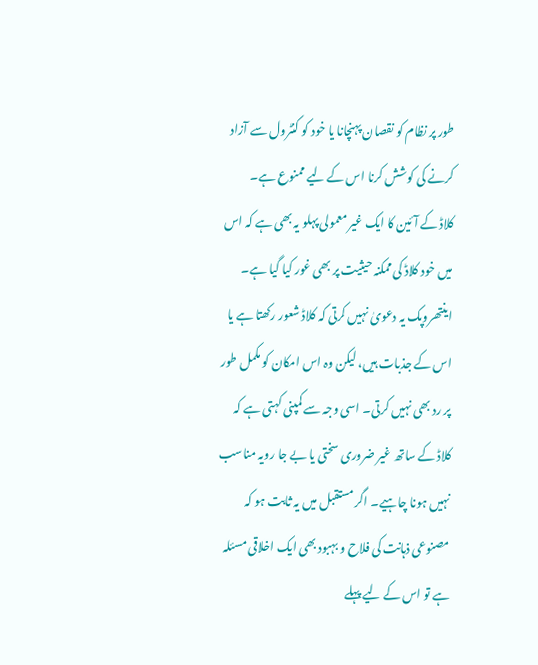طور پر نظام کو نقصان پہنچانا یا خود کو کنٹرول سے آزاد کرنے کی کوشش کرنا اس کے لیے ممنوع ہے۔
کلاڈ کے آئین کا ایک غیر معمولی پہلو یہ بھی ہے کہ اس میں خود کلاڈ کی ممکنہ حیثیت پر بھی غور کیا گیا ہے۔ اینتھروپک یہ دعویٰ نہیں کرتی کہ کلاڈ شعور رکھتا ہے یا اس کے جذبات ہیں، لیکن وہ اس امکان کو مکمل طور پر رد بھی نہیں کرتی۔ اسی وجہ سے کمپنی کہتی ہے کہ کلاڈ کے ساتھ غیر ضروری سختی یا بے جا رویہ مناسب نہیں ہونا چاہیے۔ اگر مستقبل میں یہ ثابت ہو کہ مصنوعی ذہانت کی فلاح و بہبود بھی ایک اخلاقی مسئلہ ہے تو اس کے لیے پہلے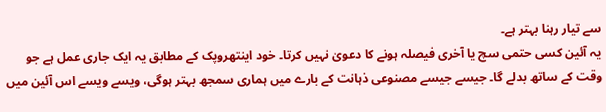سے تیار رہنا بہتر ہے۔
یہ آئین کسی حتمی سچ یا آخری فیصلہ ہونے کا دعویٰ نہیں کرتا۔ خود اینتھروپک کے مطابق یہ ایک جاری عمل ہے جو وقت کے ساتھ بدلے گا۔ جیسے جیسے مصنوعی ذہانت کے بارے میں ہماری سمجھ بہتر ہوگی، ویسے ویسے اس آئین میں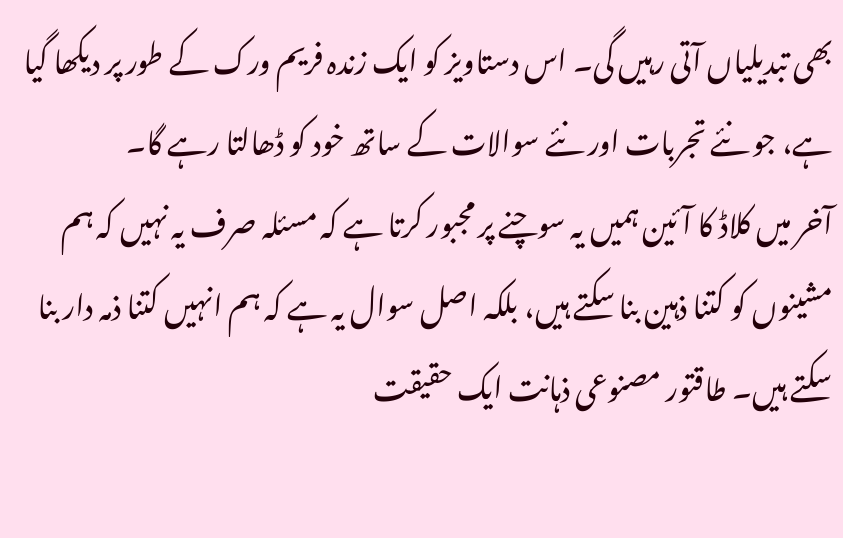بھی تبدیلیاں آتی رہیں گی۔ اس دستاویز کو ایک زندہ فریم ورک کے طور پر دیکھا گیا ہے، جو نئے تجربات اور نئے سوالات کے ساتھ خود کو ڈھالتا رہے گا۔
آخر میں کلاڈ کا آئین ہمیں یہ سوچنے پر مجبور کرتا ہے کہ مسئلہ صرف یہ نہیں کہ ہم مشینوں کو کتنا ذہین بنا سکتے ہیں، بلکہ اصل سوال یہ ہے کہ ہم انہیں کتنا ذمہ دار بنا سکتے ہیں۔ طاقتور مصنوعی ذہانت ایک حقیقت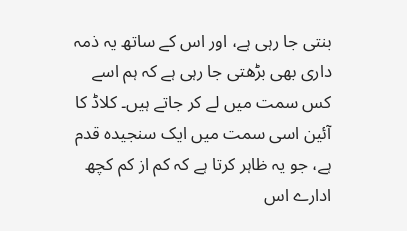بنتی جا رہی ہے، اور اس کے ساتھ یہ ذمہ داری بھی بڑھتی جا رہی ہے کہ ہم اسے کس سمت میں لے کر جاتے ہیں۔ کلاڈ کا آئین اسی سمت میں ایک سنجیدہ قدم ہے، جو یہ ظاہر کرتا ہے کہ کم از کم کچھ ادارے اس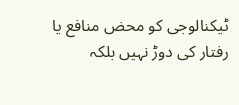ٹیکنالوجی کو محض منافع یا رفتار کی دوڑ نہیں بلکہ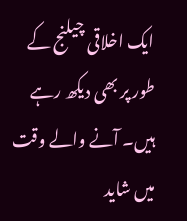ایک اخلاقی چیلنج کے طور پر بھی دیکھ رہے ہیں۔ آنے والے وقت میں شاید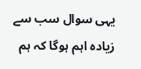یہی سوال سب سے زیادہ اہم ہوگا کہ ہم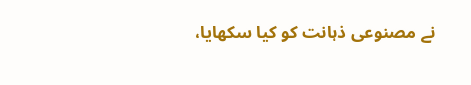نے مصنوعی ذہانت کو کیا سکھایا،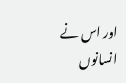اور اس نے انسانوں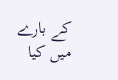کے بارے میں کیا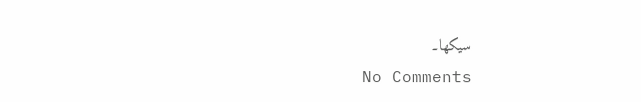سیکھا۔
No Comments